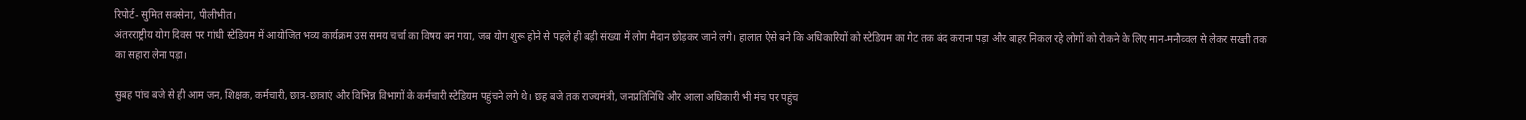रिपोर्ट- सुमित सक्सेना, पीलीभीत।
अंतरराष्ट्रीय योग दिवस पर गांधी स्टेडियम में आयोजित भव्य कार्यक्रम उस समय चर्चा का विषय बन गया, जब योग शुरू होने से पहले ही बड़ी संख्या में लोग मैदान छोड़कर जाने लगे। हालात ऐसे बने कि अधिकारियों को स्टेडियम का गेट तक बंद कराना पड़ा और बाहर निकल रहे लोगों को रोकने के लिए मान-मनौव्वल से लेकर सख्ती तक का सहारा लेना पड़ा।

सुबह पांच बजे से ही आम जन, शिक्षक, कर्मचारी, छात्र-छात्राएं और विभिन्न विभागों के कर्मचारी स्टेडियम पहुंचने लगे थे। छह बजे तक राज्यमंत्री, जनप्रतिनिधि और आला अधिकारी भी मंच पर पहुंच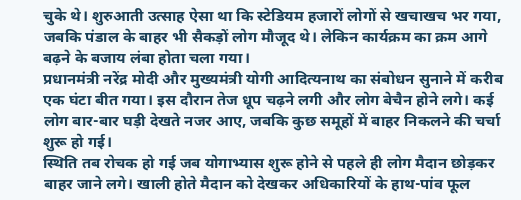चुके थे। शुरुआती उत्साह ऐसा था कि स्टेडियम हजारों लोगों से खचाखच भर गया, जबकि पंडाल के बाहर भी सैकड़ों लोग मौजूद थे। लेकिन कार्यक्रम का क्रम आगे बढ़ने के बजाय लंबा होता चला गया।
प्रधानमंत्री नरेंद्र मोदी और मुख्यमंत्री योगी आदित्यनाथ का संबोधन सुनाने में करीब एक घंटा बीत गया। इस दौरान तेज धूप चढ़ने लगी और लोग बेचैन होने लगे। कई लोग बार-बार घड़ी देखते नजर आए, जबकि कुछ समूहों में बाहर निकलने की चर्चा शुरू हो गई।
स्थिति तब रोचक हो गई जब योगाभ्यास शुरू होने से पहले ही लोग मैदान छोड़कर बाहर जाने लगे। खाली होते मैदान को देखकर अधिकारियों के हाथ-पांव फूल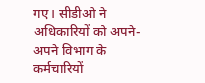गए। सीडीओ ने अधिकारियों को अपने-अपने विभाग के कर्मचारियों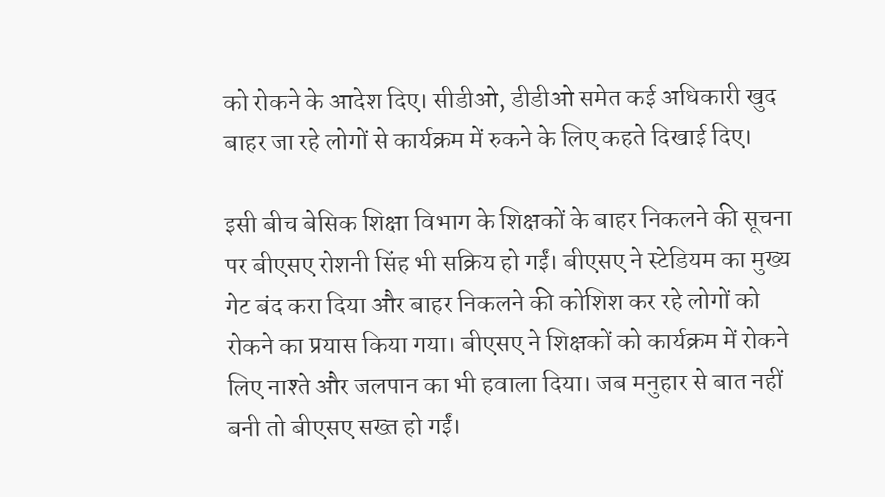को रोकने के आदेश दिए। सीडीओ, डीडीओ समेत कई अधिकारी खुद बाहर जा रहे लोगों से कार्यक्रम में रुकने के लिए कहते दिखाई दिए।

इसी बीच बेसिक शिक्षा विभाग के शिक्षकों के बाहर निकलने की सूचना पर बीएसए रोशनी सिंह भी सक्रिय हो गईं। बीएसए ने स्टेडियम का मुख्य गेट बंद करा दिया और बाहर निकलने की कोशिश कर रहे लोगों को रोकने का प्रयास किया गया। बीएसए ने शिक्षकों को कार्यक्रम में रोकने लिए नाश्ते और जलपान का भी हवाला दिया। जब मनुहार से बात नहीं बनी तो बीएसए सख्त हो गईं।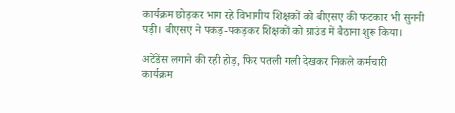कार्यक्रम छोड़कर भाग रहे विभागीय शिक्षकों को बीएसए की फटकार भी सुननी पड़ी। बीएसए ने पकड़-पकड़कर शिक्षकों को ग्राउंड में बैठाना शुरू किया।

अटेंडेंस लगाने की रही होड़, फिर पतली गली देखकर निकले कर्मचारी
कार्यक्रम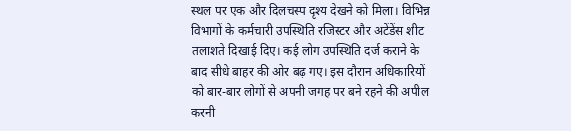स्थल पर एक और दिलचस्प दृश्य देखने को मिला। विभिन्न विभागों के कर्मचारी उपस्थिति रजिस्टर और अटेंडेंस शीट तलाशते दिखाई दिए। कई लोग उपस्थिति दर्ज कराने के बाद सीधे बाहर की ओर बढ़ गए। इस दौरान अधिकारियों को बार-बार लोगों से अपनी जगह पर बने रहने की अपील करनी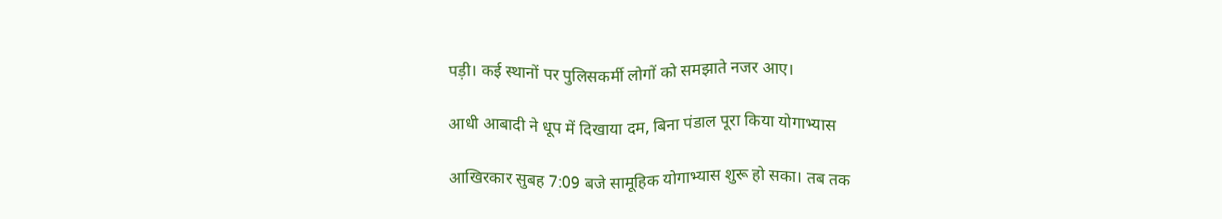पड़ी। कई स्थानों पर पुलिसकर्मी लोगों को समझाते नजर आए।

आधी आबादी ने धूप में दिखाया दम, बिना पंडाल पूरा किया योगाभ्यास

आखिरकार सुबह 7:09 बजे सामूहिक योगाभ्यास शुरू हो सका। तब तक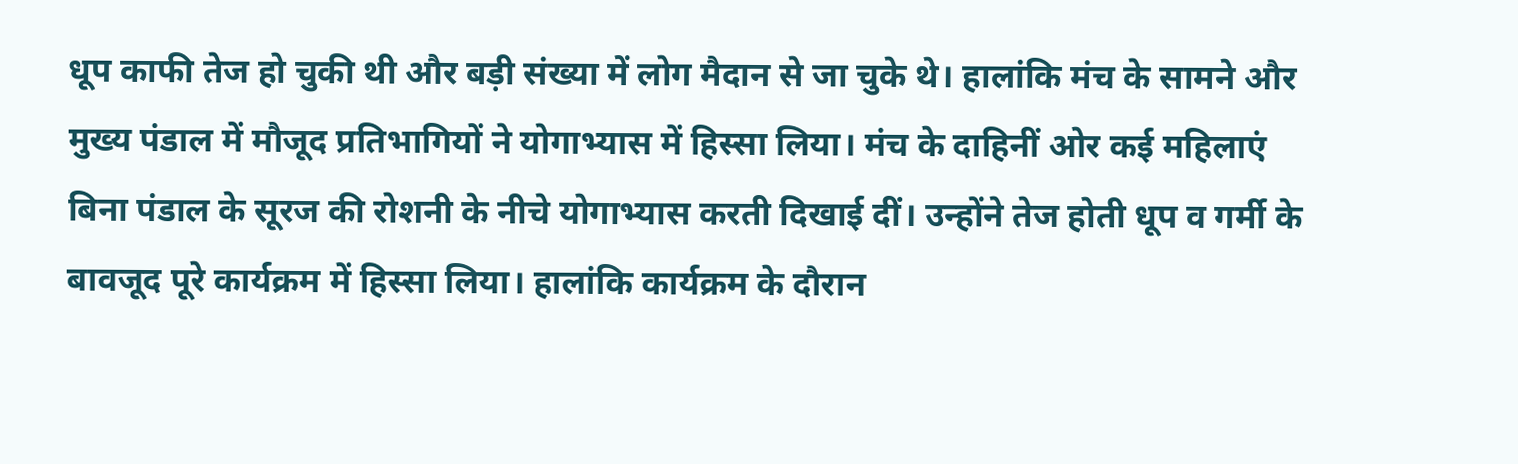धूप काफी तेज हो चुकी थी और बड़ी संख्या में लोग मैदान से जा चुके थे। हालांकि मंच के सामने और मुख्य पंडाल में मौजूद प्रतिभागियों ने योगाभ्यास में हिस्सा लिया। मंच के दाहिनीं ओर कई महिलाएं बिना पंडाल के सूरज की रोशनी के नीचे योगाभ्यास करती दिखाई दीं। उन्होंने तेज होती धूप व गर्मी के बावजूद पूरे कार्यक्रम में हिस्सा लिया। हालांकि कार्यक्रम के दौरान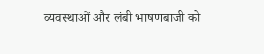व्यवस्थाओं और लंबी भाषणबाजी को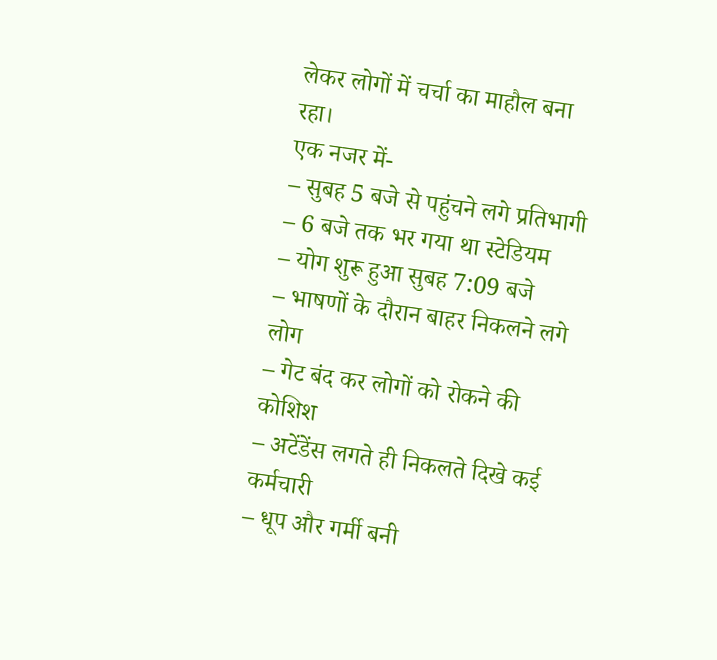लेकर लोगों में चर्चा का माहौल बना रहा।
एक नजर में-
– सुबह 5 बजे से पहुंचने लगे प्रतिभागी
– 6 बजे तक भर गया था स्टेडियम
– योग शुरू हुआ सुबह 7:09 बजे
– भाषणों के दौरान बाहर निकलने लगे लोग
– गेट बंद कर लोगों को रोकने की कोशिश
– अटेंडेंस लगते ही निकलते दिखे कई कर्मचारी
– धूप और गर्मी बनी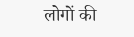लोगों की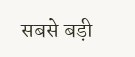सबसे बड़ी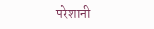परेशानी